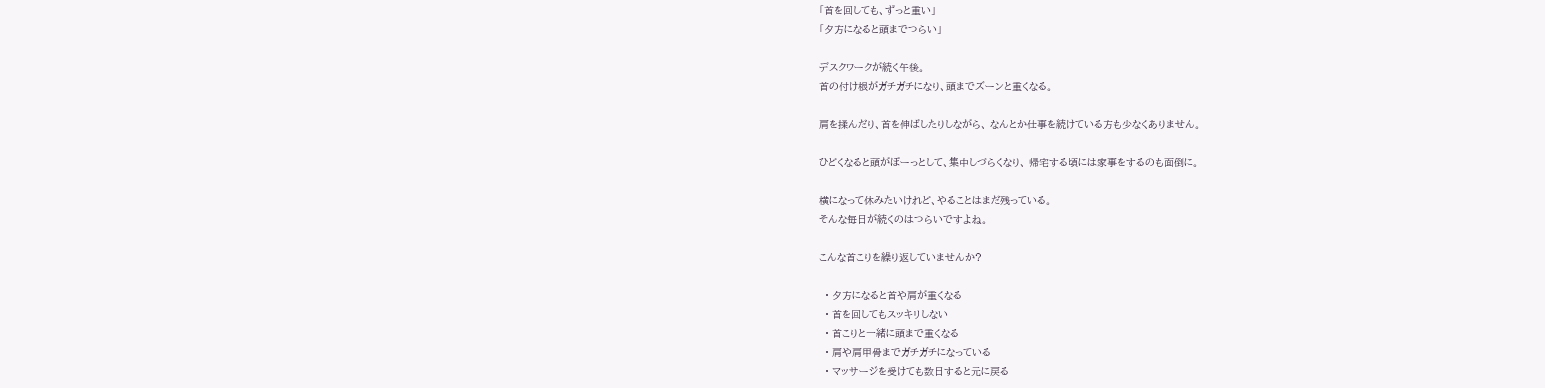「首を回しても、ずっと重い」
「夕方になると頭までつらい」

デスクワークが続く午後。
首の付け根がガチガチになり、頭までズーンと重くなる。

肩を揉んだり、首を伸ばしたりしながら、 なんとか仕事を続けている方も少なくありません。

ひどくなると頭がぼーっとして、集中しづらくなり、 帰宅する頃には家事をするのも面倒に。

横になって休みたいけれど、やることはまだ残っている。
そんな毎日が続くのはつらいですよね。

こんな首こりを繰り返していませんか?

  • 夕方になると首や肩が重くなる
  • 首を回してもスッキリしない
  • 首こりと一緒に頭まで重くなる
  • 肩や肩甲骨までガチガチになっている
  • マッサージを受けても数日すると元に戻る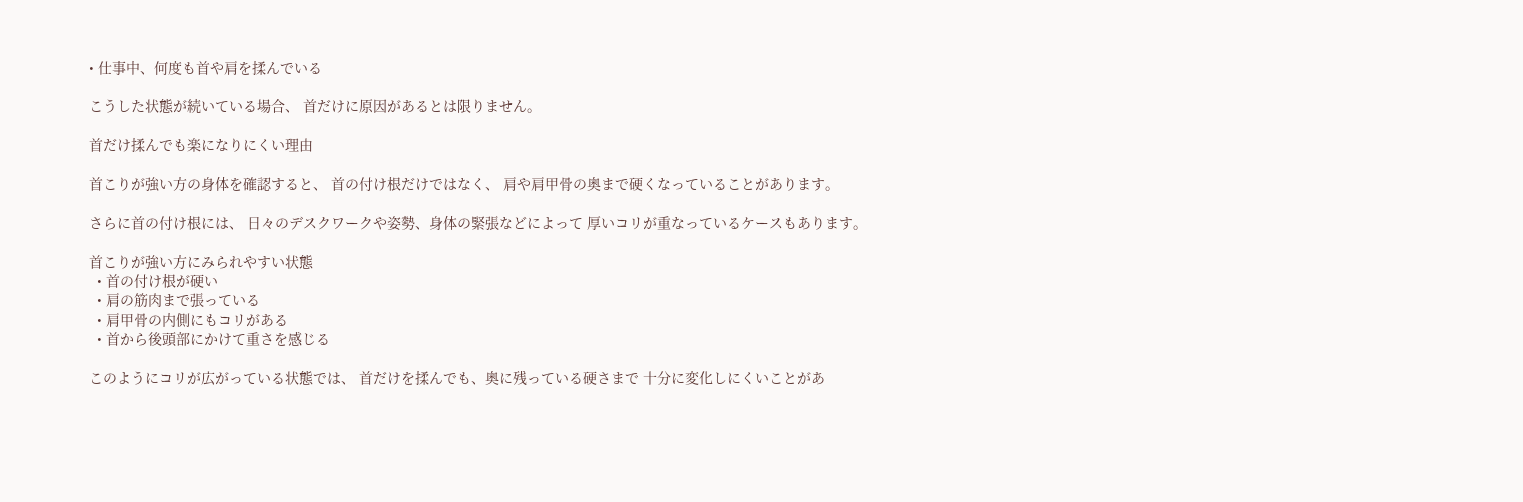• 仕事中、何度も首や肩を揉んでいる

こうした状態が続いている場合、 首だけに原因があるとは限りません。

首だけ揉んでも楽になりにくい理由

首こりが強い方の身体を確認すると、 首の付け根だけではなく、 肩や肩甲骨の奥まで硬くなっていることがあります。

さらに首の付け根には、 日々のデスクワークや姿勢、身体の緊張などによって 厚いコリが重なっているケースもあります。

首こりが強い方にみられやすい状態
  • 首の付け根が硬い
  • 肩の筋肉まで張っている
  • 肩甲骨の内側にもコリがある
  • 首から後頭部にかけて重さを感じる

このようにコリが広がっている状態では、 首だけを揉んでも、奥に残っている硬さまで 十分に変化しにくいことがあ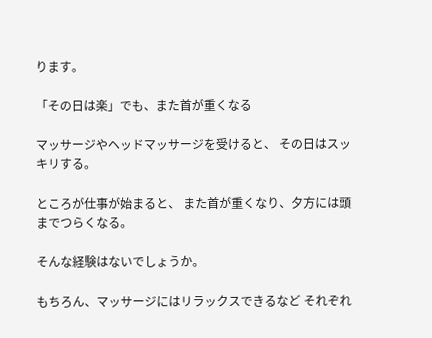ります。

「その日は楽」でも、また首が重くなる

マッサージやヘッドマッサージを受けると、 その日はスッキリする。

ところが仕事が始まると、 また首が重くなり、夕方には頭までつらくなる。

そんな経験はないでしょうか。

もちろん、マッサージにはリラックスできるなど それぞれ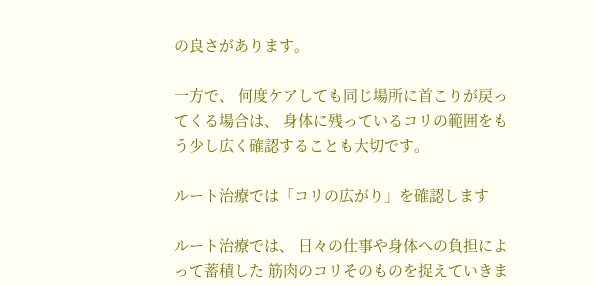の良さがあります。

一方で、 何度ケアしても同じ場所に首こりが戻ってくる場合は、 身体に残っているコリの範囲をもう少し広く確認することも大切です。

ルート治療では「コリの広がり」を確認します

ルート治療では、 日々の仕事や身体への負担によって蓄積した 筋肉のコリそのものを捉えていきま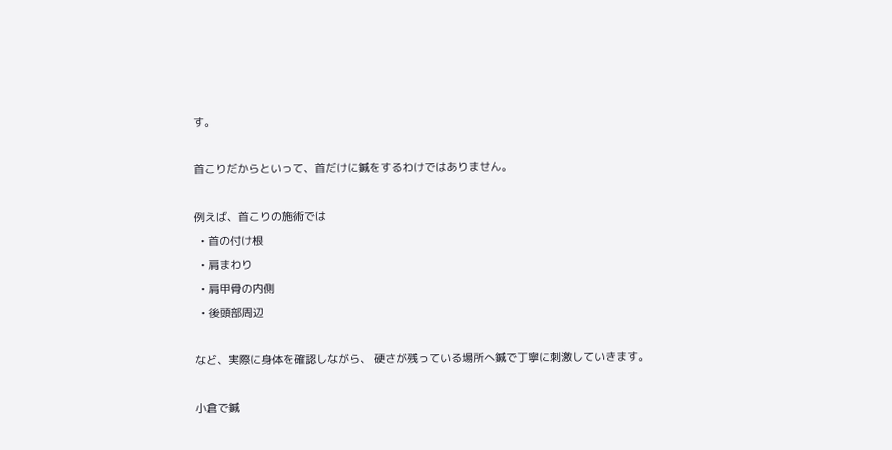す。

首こりだからといって、首だけに鍼をするわけではありません。

例えば、首こりの施術では
  • 首の付け根
  • 肩まわり
  • 肩甲骨の内側
  • 後頭部周辺

など、実際に身体を確認しながら、 硬さが残っている場所へ鍼で丁寧に刺激していきます。

小倉で鍼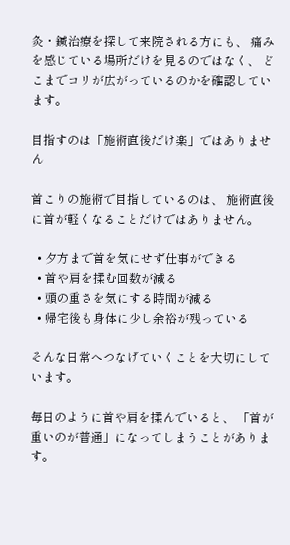灸・鍼治療を探して来院される方にも、 痛みを感じている場所だけを見るのではなく、 どこまでコリが広がっているのかを確認しています。

目指すのは「施術直後だけ楽」ではありません

首こりの施術で目指しているのは、 施術直後に首が軽くなることだけではありません。

  • 夕方まで首を気にせず仕事ができる
  • 首や肩を揉む回数が減る
  • 頭の重さを気にする時間が減る
  • 帰宅後も身体に少し余裕が残っている

そんな日常へつなげていくことを大切にしています。

毎日のように首や肩を揉んでいると、 「首が重いのが普通」になってしまうことがあります。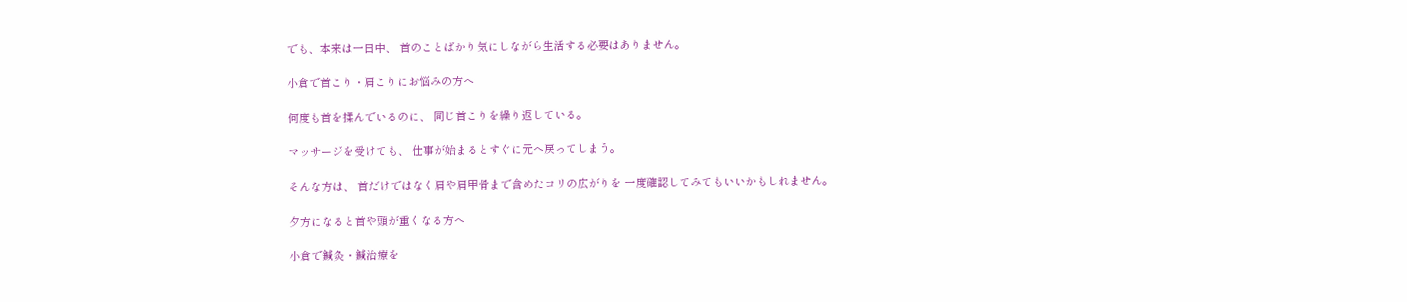でも、本来は一日中、 首のことばかり気にしながら生活する必要はありません。

小倉で首こり・肩こりにお悩みの方へ

何度も首を揉んでいるのに、 同じ首こりを繰り返している。

マッサージを受けても、 仕事が始まるとすぐに元へ戻ってしまう。

そんな方は、 首だけではなく肩や肩甲骨まで含めたコリの広がりを 一度確認してみてもいいかもしれません。

夕方になると首や頭が重くなる方へ

小倉で鍼灸・鍼治療を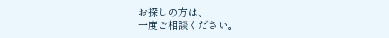お探しの方は、
一度ご相談ください。